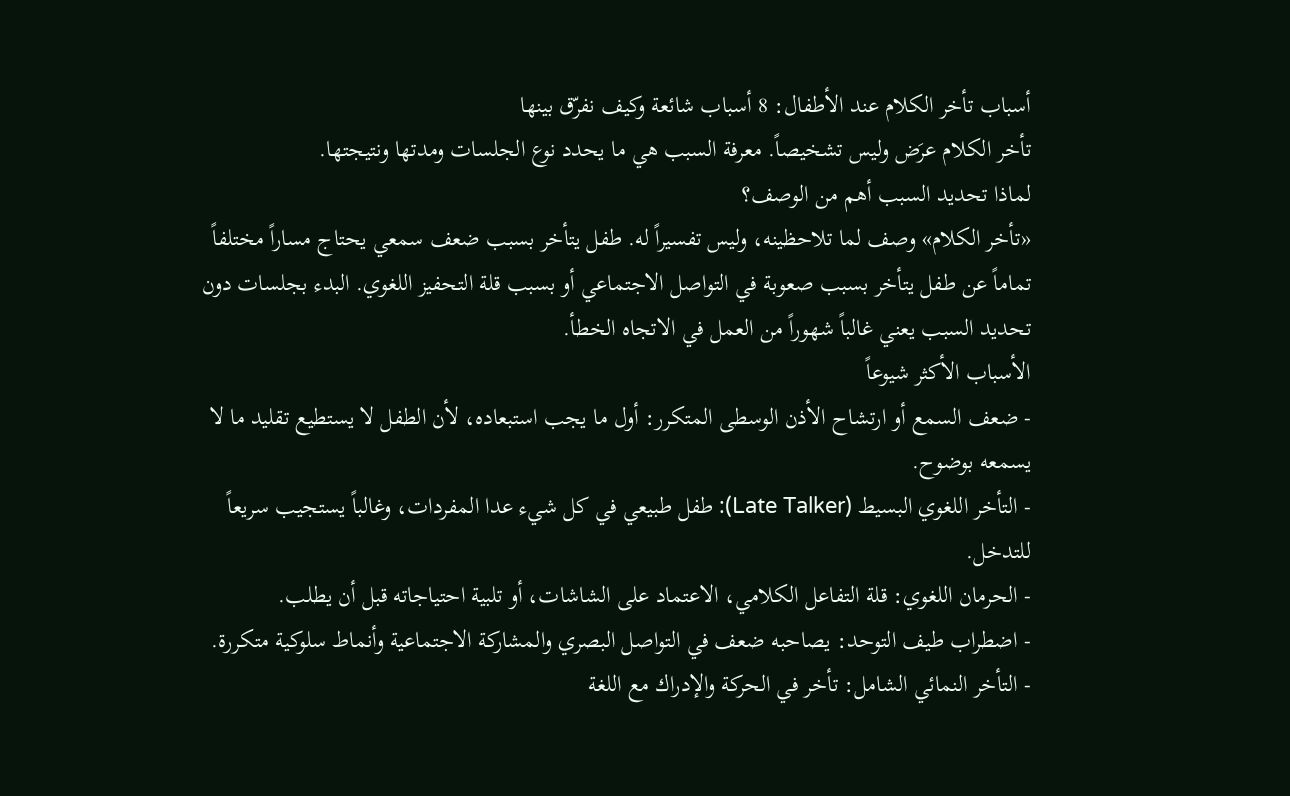أسباب تأخر الكلام عند الأطفال: 8 أسباب شائعة وكيف نفرّق بينها
تأخر الكلام عرَض وليس تشخيصاً. معرفة السبب هي ما يحدد نوع الجلسات ومدتها ونتيجتها.
لماذا تحديد السبب أهم من الوصف؟
«تأخر الكلام» وصف لما تلاحظينه، وليس تفسيراً له. طفل يتأخر بسبب ضعف سمعي يحتاج مساراً مختلفاً تماماً عن طفل يتأخر بسبب صعوبة في التواصل الاجتماعي أو بسبب قلة التحفيز اللغوي. البدء بجلسات دون تحديد السبب يعني غالباً شهوراً من العمل في الاتجاه الخطأ.
الأسباب الأكثر شيوعاً
- ضعف السمع أو ارتشاح الأذن الوسطى المتكرر: أول ما يجب استبعاده، لأن الطفل لا يستطيع تقليد ما لا يسمعه بوضوح.
- التأخر اللغوي البسيط (Late Talker): طفل طبيعي في كل شيء عدا المفردات، وغالباً يستجيب سريعاً للتدخل.
- الحرمان اللغوي: قلة التفاعل الكلامي، الاعتماد على الشاشات، أو تلبية احتياجاته قبل أن يطلب.
- اضطراب طيف التوحد: يصاحبه ضعف في التواصل البصري والمشاركة الاجتماعية وأنماط سلوكية متكررة.
- التأخر النمائي الشامل: تأخر في الحركة والإدراك مع اللغة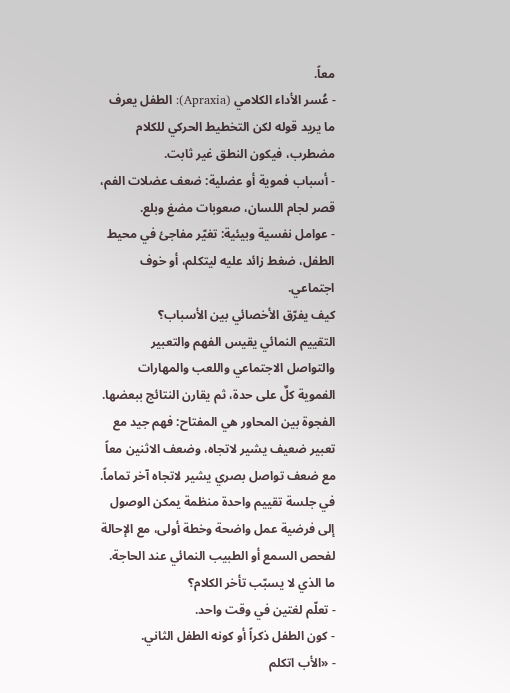معاً.
- عُسر الأداء الكلامي (Apraxia): الطفل يعرف ما يريد قوله لكن التخطيط الحركي للكلام مضطرب، فيكون النطق غير ثابت.
- أسباب فموية أو عضلية: ضعف عضلات الفم، قصر لجام اللسان، صعوبات مضغ وبلع.
- عوامل نفسية وبيئية: تغيّر مفاجئ في محيط الطفل، ضغط زائد عليه ليتكلم، أو خوف اجتماعي.
كيف يفرّق الأخصائي بين الأسباب؟
التقييم النمائي يقيس الفهم والتعبير والتواصل الاجتماعي واللعب والمهارات الفموية كلٌ على حدة، ثم يقارن النتائج ببعضها. الفجوة بين المحاور هي المفتاح: فهم جيد مع تعبير ضعيف يشير لاتجاه، وضعف الاثنين معاً مع ضعف تواصل بصري يشير لاتجاه آخر تماماً.
في جلسة تقييم واحدة منظمة يمكن الوصول إلى فرضية عمل واضحة وخطة أولى، مع الإحالة لفحص السمع أو الطبيب النمائي عند الحاجة.
ما الذي لا يسبّب تأخر الكلام؟
- تعلّم لغتين في وقت واحد.
- كون الطفل ذكراً أو كونه الطفل الثاني.
- «الأب اتكلم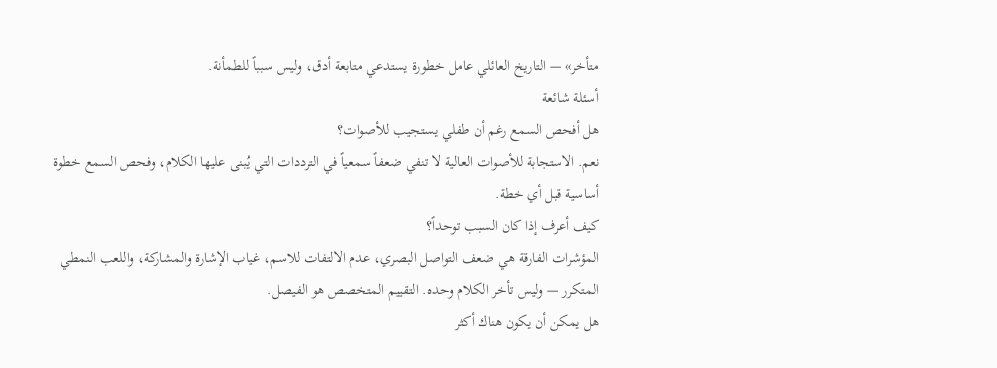متأخر» — التاريخ العائلي عامل خطورة يستدعي متابعة أدق، وليس سبباً للطمأنة.
أسئلة شائعة
هل أفحص السمع رغم أن طفلي يستجيب للأصوات؟
نعم. الاستجابة للأصوات العالية لا تنفي ضعفاً سمعياً في الترددات التي يُبنى عليها الكلام، وفحص السمع خطوة أساسية قبل أي خطة.
كيف أعرف إذا كان السبب توحداً؟
المؤشرات الفارقة هي ضعف التواصل البصري، عدم الالتفات للاسم، غياب الإشارة والمشاركة، واللعب النمطي المتكرر — وليس تأخر الكلام وحده. التقييم المتخصص هو الفيصل.
هل يمكن أن يكون هناك أكثر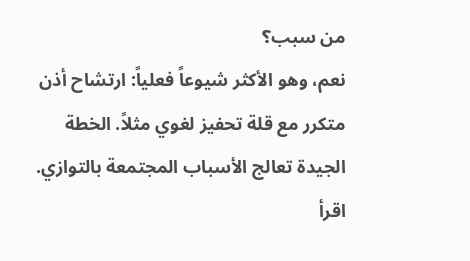من سبب؟
نعم، وهو الأكثر شيوعاً فعلياً: ارتشاح أذن متكرر مع قلة تحفيز لغوي مثلاً. الخطة الجيدة تعالج الأسباب المجتمعة بالتوازي.
اقرأ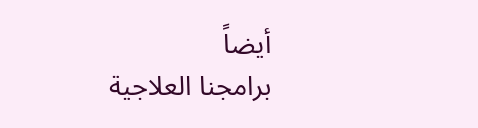أيضاً
برامجنا العلاجية